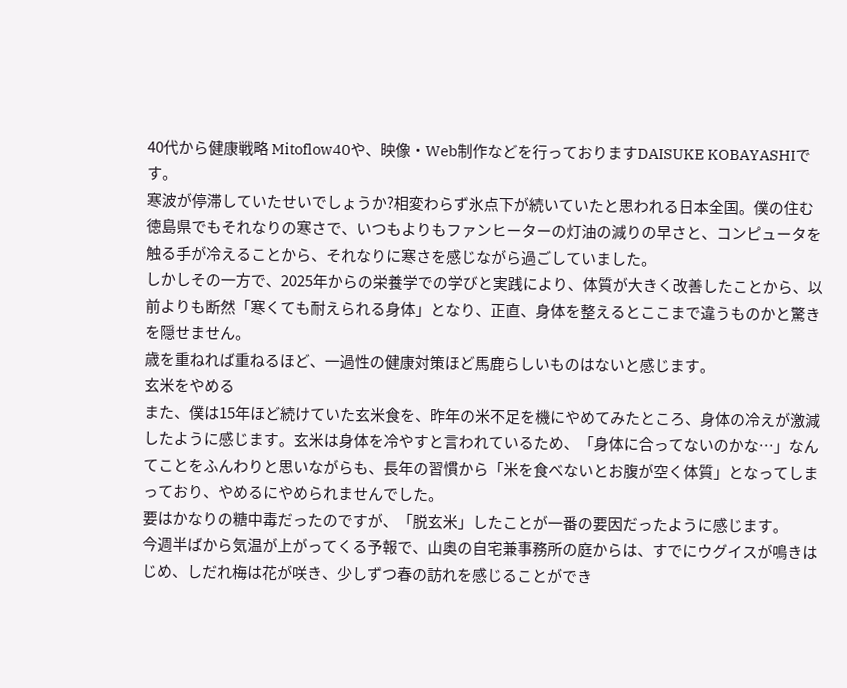40代から健康戦略 Mitoflow40や、映像・Web制作などを行っておりますDAISUKE KOBAYASHIです。
寒波が停滞していたせいでしょうか?相変わらず氷点下が続いていたと思われる日本全国。僕の住む徳島県でもそれなりの寒さで、いつもよりもファンヒーターの灯油の減りの早さと、コンピュータを触る手が冷えることから、それなりに寒さを感じながら過ごしていました。
しかしその一方で、2025年からの栄養学での学びと実践により、体質が大きく改善したことから、以前よりも断然「寒くても耐えられる身体」となり、正直、身体を整えるとここまで違うものかと驚きを隠せません。
歳を重ねれば重ねるほど、一過性の健康対策ほど馬鹿らしいものはないと感じます。
玄米をやめる
また、僕は15年ほど続けていた玄米食を、昨年の米不足を機にやめてみたところ、身体の冷えが激減したように感じます。玄米は身体を冷やすと言われているため、「身体に合ってないのかな…」なんてことをふんわりと思いながらも、長年の習慣から「米を食べないとお腹が空く体質」となってしまっており、やめるにやめられませんでした。
要はかなりの糖中毒だったのですが、「脱玄米」したことが一番の要因だったように感じます。
今週半ばから気温が上がってくる予報で、山奥の自宅兼事務所の庭からは、すでにウグイスが鳴きはじめ、しだれ梅は花が咲き、少しずつ春の訪れを感じることができ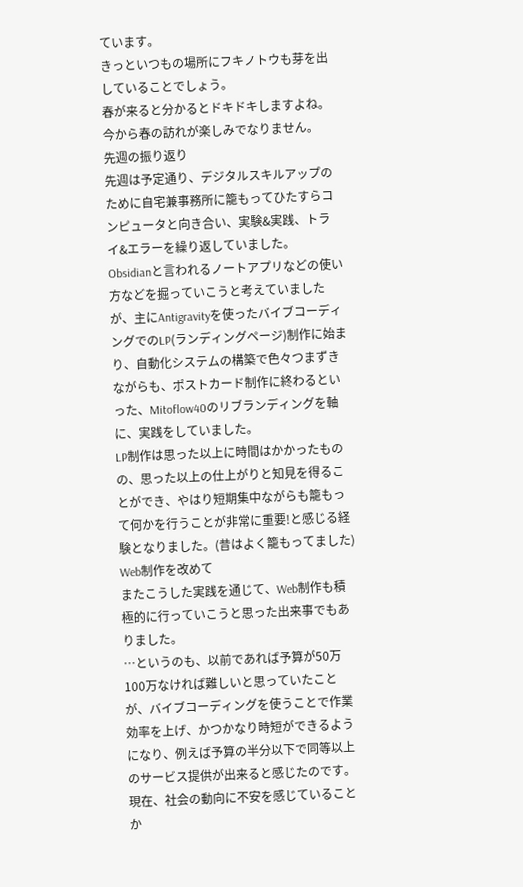ています。
きっといつもの場所にフキノトウも芽を出していることでしょう。
春が来ると分かるとドキドキしますよね。
今から春の訪れが楽しみでなりません。
先週の振り返り
先週は予定通り、デジタルスキルアップのために自宅兼事務所に籠もってひたすらコンピュータと向き合い、実験&実践、トライ&エラーを繰り返していました。
Obsidianと言われるノートアプリなどの使い方などを掘っていこうと考えていましたが、主にAntigravityを使ったバイブコーディングでのLP(ランディングページ)制作に始まり、自動化システムの構築で色々つまずきながらも、ポストカード制作に終わるといった、Mitoflow40のリブランディングを軸に、実践をしていました。
LP制作は思った以上に時間はかかったものの、思った以上の仕上がりと知見を得ることができ、やはり短期集中ながらも籠もって何かを行うことが非常に重要!と感じる経験となりました。(昔はよく籠もってました)
Web制作を改めて
またこうした実践を通じて、Web制作も積極的に行っていこうと思った出来事でもありました。
…というのも、以前であれば予算が50万100万なければ難しいと思っていたことが、バイブコーディングを使うことで作業効率を上げ、かつかなり時短ができるようになり、例えば予算の半分以下で同等以上のサービス提供が出来ると感じたのです。
現在、社会の動向に不安を感じていることか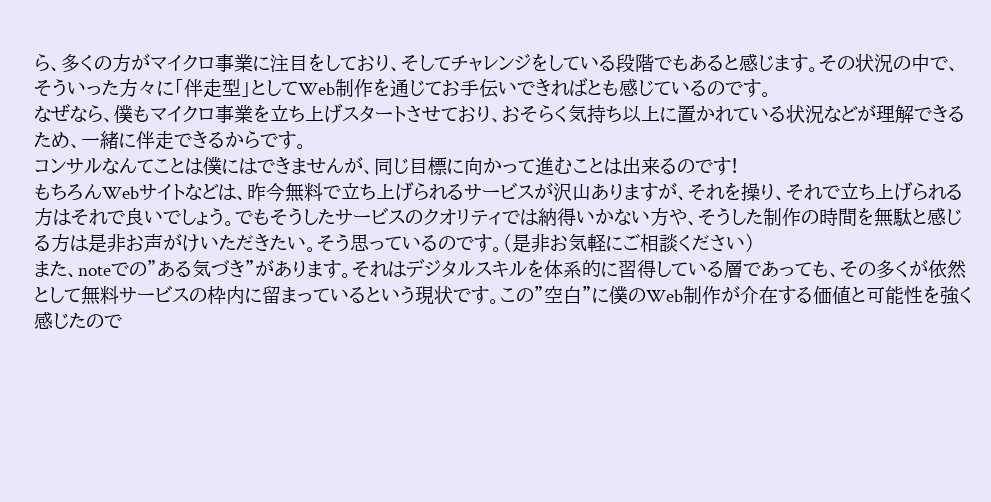ら、多くの方がマイクロ事業に注目をしており、そしてチャレンジをしている段階でもあると感じます。その状況の中で、そういった方々に「伴走型」としてWeb制作を通じてお手伝いできればとも感じているのです。
なぜなら、僕もマイクロ事業を立ち上げスタートさせており、おそらく気持ち以上に置かれている状況などが理解できるため、一緒に伴走できるからです。
コンサルなんてことは僕にはできませんが、同じ目標に向かって進むことは出来るのです!
もちろんWebサイトなどは、昨今無料で立ち上げられるサービスが沢山ありますが、それを操り、それで立ち上げられる方はそれで良いでしょう。でもそうしたサービスのクオリティでは納得いかない方や、そうした制作の時間を無駄と感じる方は是非お声がけいただきたい。そう思っているのです。(是非お気軽にご相談ください)
また、noteでの”ある気づき”があります。それはデジタルスキルを体系的に習得している層であっても、その多くが依然として無料サービスの枠内に留まっているという現状です。この”空白”に僕のWeb制作が介在する価値と可能性を強く感じたので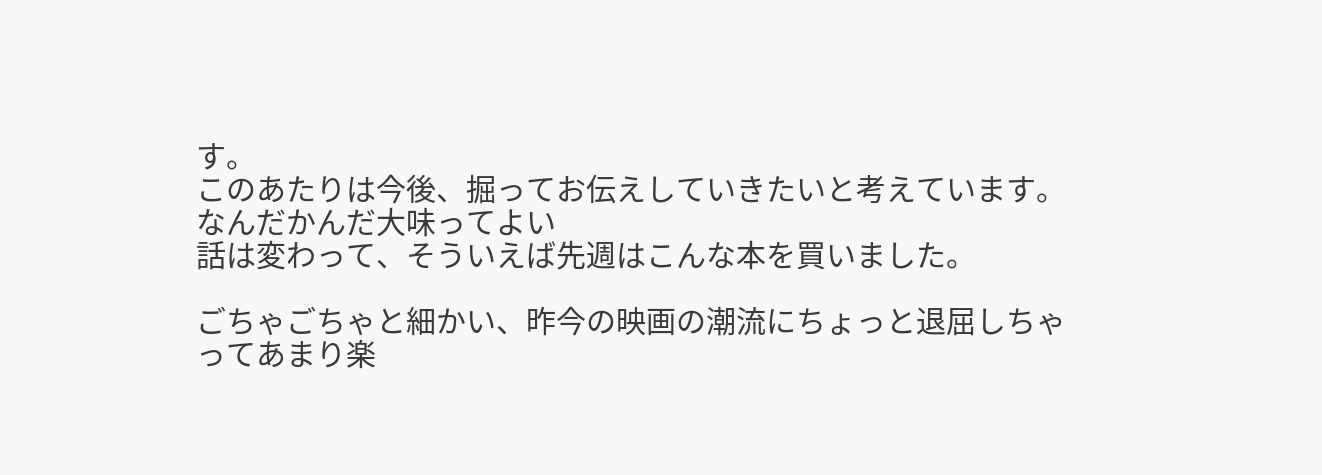す。
このあたりは今後、掘ってお伝えしていきたいと考えています。
なんだかんだ大味ってよい
話は変わって、そういえば先週はこんな本を買いました。

ごちゃごちゃと細かい、昨今の映画の潮流にちょっと退屈しちゃってあまり楽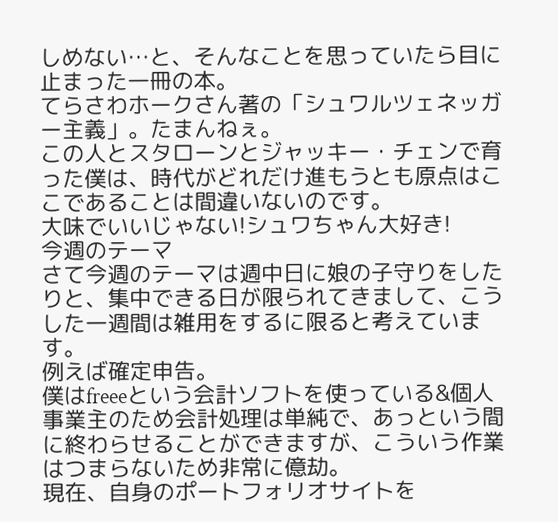しめない…と、そんなことを思っていたら目に止まった一冊の本。
てらさわホークさん著の「シュワルツェネッガー主義」。たまんねぇ。
この人とスタローンとジャッキー・チェンで育った僕は、時代がどれだけ進もうとも原点はここであることは間違いないのです。
大味でいいじゃない!シュワちゃん大好き!
今週のテーマ
さて今週のテーマは週中日に娘の子守りをしたりと、集中できる日が限られてきまして、こうした一週間は雑用をするに限ると考えています。
例えば確定申告。
僕はfreeeという会計ソフトを使っている&個人事業主のため会計処理は単純で、あっという間に終わらせることができますが、こういう作業はつまらないため非常に億劫。
現在、自身のポートフォリオサイトを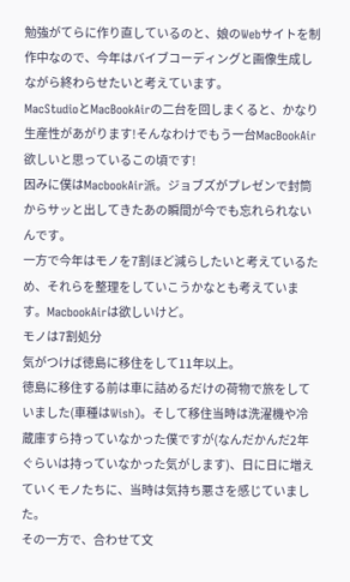勉強がてらに作り直しているのと、娘のWebサイトを制作中なので、今年はバイブコーディングと画像生成しながら終わらせたいと考えています。
MacStudioとMacBookAirの二台を回しまくると、かなり生産性があがります!そんなわけでもう一台MacBookAir欲しいと思っているこの頃です!
因みに僕はMacbookAir派。ジョブズがプレゼンで封筒からサッと出してきたあの瞬間が今でも忘れられないんです。
一方で今年はモノを7割ほど減らしたいと考えているため、それらを整理をしていこうかなとも考えています。MacbookAirは欲しいけど。
モノは7割処分
気がつけば徳島に移住をして11年以上。
徳島に移住する前は車に詰めるだけの荷物で旅をしていました(車種はWish)。そして移住当時は洗濯機や冷蔵庫すら持っていなかった僕ですが(なんだかんだ2年ぐらいは持っていなかった気がします)、日に日に増えていくモノたちに、当時は気持ち悪さを感じていました。
その一方で、合わせて文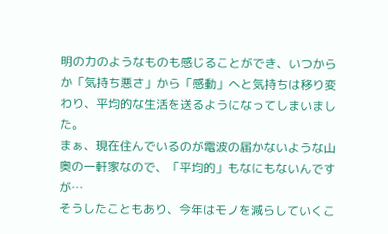明の力のようなものも感じることができ、いつからか「気持ち悪さ」から「感動」へと気持ちは移り変わり、平均的な生活を送るようになってしまいました。
まぁ、現在住んでいるのが電波の届かないような山奥の一軒家なので、「平均的」もなにもないんですが…
そうしたこともあり、今年はモノを減らしていくこ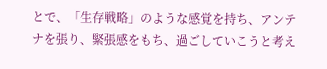とで、「生存戦略」のような感覚を持ち、アンテナを張り、緊張感をもち、過ごしていこうと考え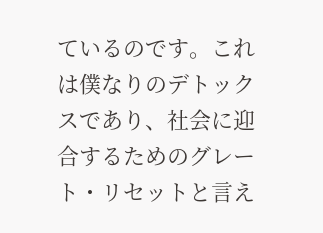ているのです。これは僕なりのデトックスであり、社会に迎合するためのグレート・リセットと言え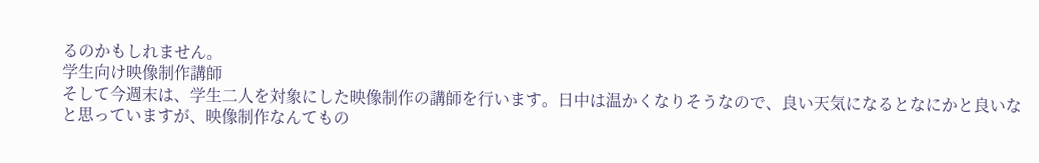るのかもしれません。
学生向け映像制作講師
そして今週末は、学生二人を対象にした映像制作の講師を行います。日中は温かくなりそうなので、良い天気になるとなにかと良いなと思っていますが、映像制作なんてもの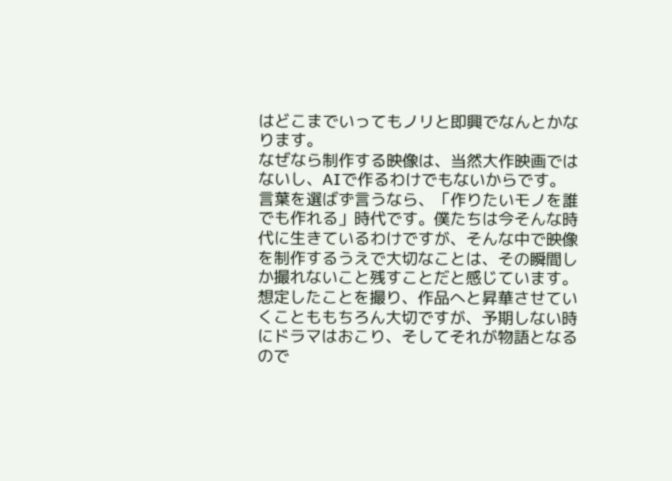はどこまでいってもノリと即興でなんとかなります。
なぜなら制作する映像は、当然大作映画ではないし、AIで作るわけでもないからです。
言葉を選ばず言うなら、「作りたいモノを誰でも作れる」時代です。僕たちは今そんな時代に生きているわけですが、そんな中で映像を制作するうえで大切なことは、その瞬間しか撮れないこと残すことだと感じています。
想定したことを撮り、作品へと昇華させていくことももちろん大切ですが、予期しない時にドラマはおこり、そしてそれが物語となるので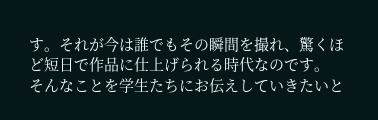す。それが今は誰でもその瞬間を撮れ、驚くほど短日で作品に仕上げられる時代なのです。
そんなことを学生たちにお伝えしていきたいと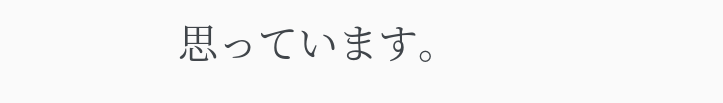思っています。